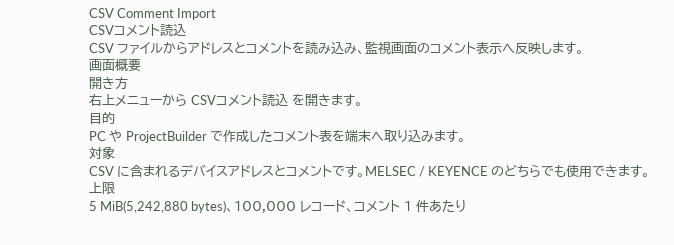CSV Comment Import
CSVコメント読込
CSV ファイルからアドレスとコメントを読み込み、監視画面のコメント表示へ反映します。
画面概要
開き方
右上メニューから CSVコメント読込 を開きます。
目的
PC や ProjectBuilder で作成したコメント表を端末へ取り込みます。
対象
CSV に含まれるデバイスアドレスとコメントです。MELSEC / KEYENCE のどちらでも使用できます。
上限
5 MiB(5,242,880 bytes)、100,000 レコード、コメント 1 件あたり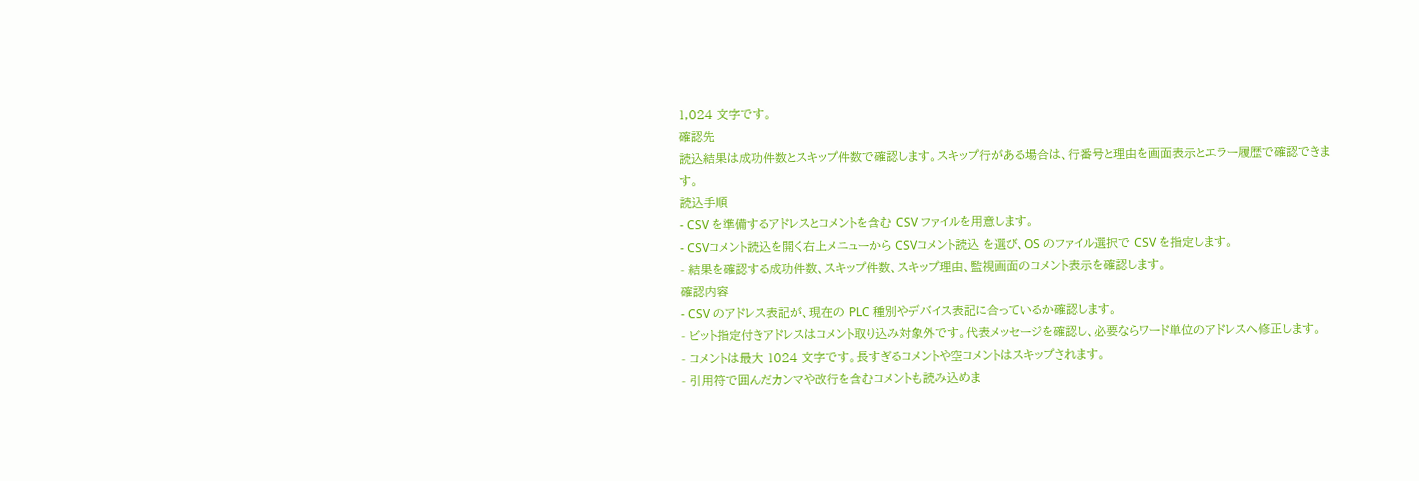1,024 文字です。
確認先
読込結果は成功件数とスキップ件数で確認します。スキップ行がある場合は、行番号と理由を画面表示とエラー履歴で確認できます。
読込手順
- CSV を準備するアドレスとコメントを含む CSV ファイルを用意します。
- CSVコメント読込を開く右上メニューから CSVコメント読込 を選び、OS のファイル選択で CSV を指定します。
- 結果を確認する成功件数、スキップ件数、スキップ理由、監視画面のコメント表示を確認します。
確認内容
- CSV のアドレス表記が、現在の PLC 種別やデバイス表記に合っているか確認します。
- ビット指定付きアドレスはコメント取り込み対象外です。代表メッセージを確認し、必要ならワード単位のアドレスへ修正します。
- コメントは最大 1024 文字です。長すぎるコメントや空コメントはスキップされます。
- 引用符で囲んだカンマや改行を含むコメントも読み込めま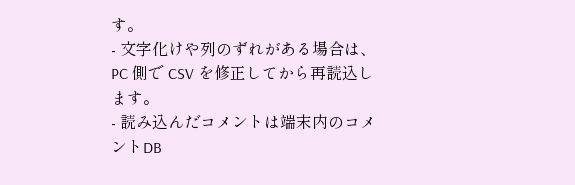す。
- 文字化けや列のずれがある場合は、PC 側で CSV を修正してから再読込します。
- 読み込んだコメントは端末内のコメントDB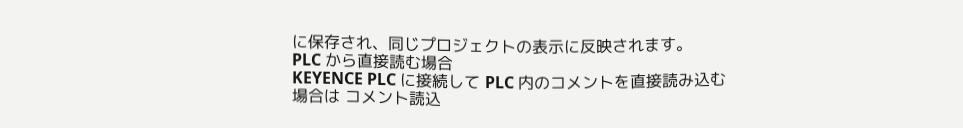に保存され、同じプロジェクトの表示に反映されます。
PLC から直接読む場合
KEYENCE PLC に接続して PLC 内のコメントを直接読み込む場合は コメント読込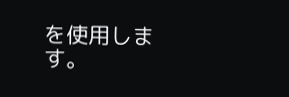を使用します。